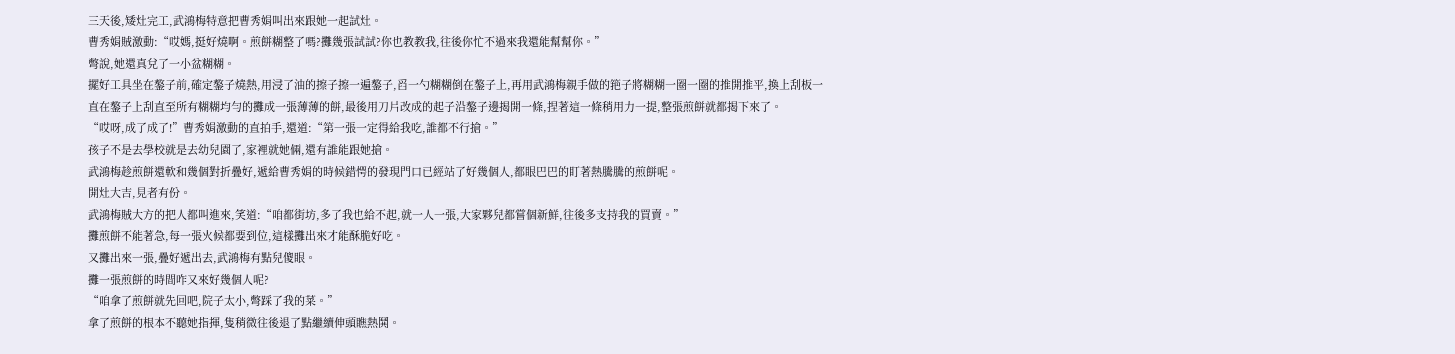三天後,矮灶完工,武鴻梅特意把曹秀娟叫出來跟她一起試灶。
曹秀娟賊激動:“哎媽,挺好燒啊。煎餅糊整了嗎?攤幾張試試?你也教教我,往後你忙不過來我還能幫幫你。”
彆說,她還真兌了一小盆糊糊。
擺好工具坐在鏊子前,確定鏊子燒熱,用浸了油的擦子擦一遍鏊子,舀一勺糊糊倒在鏊子上,再用武鴻梅親手做的筢子將糊糊一圈一圈的推開推平,換上刮板一直在鏊子上刮直至所有糊糊均勻的攤成一張薄薄的餅,最後用刀片改成的起子沿鏊子邊揭開一條,捏著這一條稍用力一提,整張煎餅就都揭下來了。
“哎呀,成了成了!”曹秀娟激動的直拍手,還道:“第一張一定得給我吃,誰都不行搶。”
孩子不是去學校就是去幼兒園了,家裡就她倆,還有誰能跟她搶。
武鴻梅趁煎餅還軟和幾個對折疊好,遞給曹秀娟的時候錯愕的發現門口已經站了好幾個人,都眼巴巴的盯著熱騰騰的煎餅呢。
開灶大吉,見者有份。
武鴻梅賊大方的把人都叫進來,笑道:“咱都街坊,多了我也給不起,就一人一張,大家夥兒都嘗個新鮮,往後多支持我的買賣。”
攤煎餅不能著急,每一張火候都要到位,這樣攤出來才能酥脆好吃。
又攤出來一張,疊好遞出去,武鴻梅有點兒傻眼。
攤一張煎餅的時間咋又來好幾個人呢?
“咱拿了煎餅就先回吧,院子太小,彆踩了我的菜。”
拿了煎餅的根本不聽她指揮,隻稍微往後退了點繼續伸頭瞧熱鬨。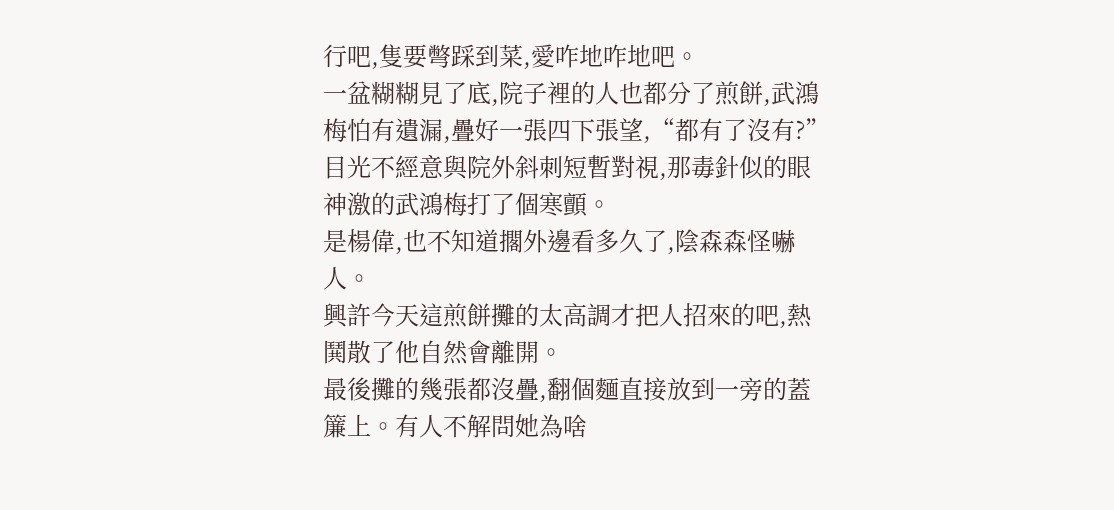行吧,隻要彆踩到菜,愛咋地咋地吧。
一盆糊糊見了底,院子裡的人也都分了煎餅,武鴻梅怕有遺漏,疊好一張四下張望,“都有了沒有?”
目光不經意與院外斜刺短暫對視,那毒針似的眼神激的武鴻梅打了個寒顫。
是楊偉,也不知道擱外邊看多久了,陰森森怪嚇人。
興許今天這煎餅攤的太高調才把人招來的吧,熱鬨散了他自然會離開。
最後攤的幾張都沒疊,翻個麵直接放到一旁的蓋簾上。有人不解問她為啥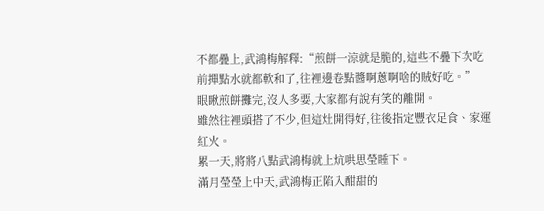不都疊上,武鴻梅解釋:“煎餅一涼就是脆的,這些不疊下次吃前撣點水就都軟和了,往裡邊卷點醬啊蔥啊啥的賊好吃。”
眼瞅煎餅攤完,沒人多要,大家都有說有笑的離開。
雖然往裡頭搭了不少,但這灶開得好,往後指定豐衣足食、家運紅火。
累一天,將將八點武鴻梅就上炕哄思瑩睡下。
滿月瑩瑩上中天,武鴻梅正陷入酣甜的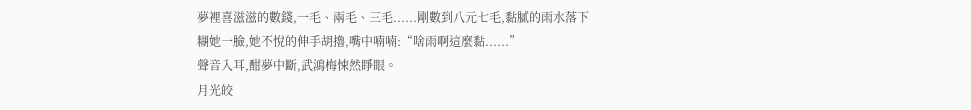夢裡喜滋滋的數錢,一毛、兩毛、三毛......剛數到八元七毛,黏膩的雨水落下糊她一臉,她不悅的伸手胡擼,嘴中喃喃:“啥雨啊這麼黏......”
聲音入耳,酣夢中斷,武鴻梅悚然睜眼。
月光皎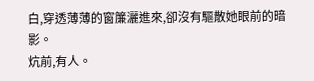白,穿透薄薄的窗簾灑進來,卻沒有驅散她眼前的暗影。
炕前,有人。